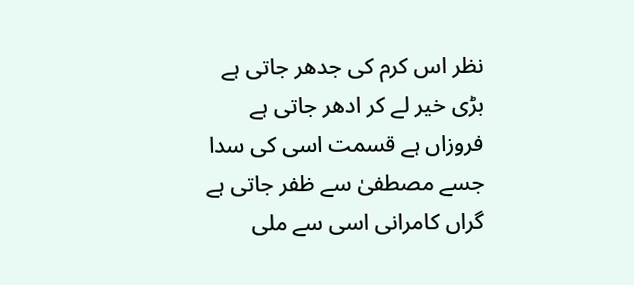نظر اس کرم کی جدھر جاتی ہے
بڑی خیر لے کر ادھر جاتی ہے
فروزاں ہے قسمت اسی کی سدا
جسے مصطفیٰ سے ظفر جاتی ہے
گراں کامرانی اسی سے ملی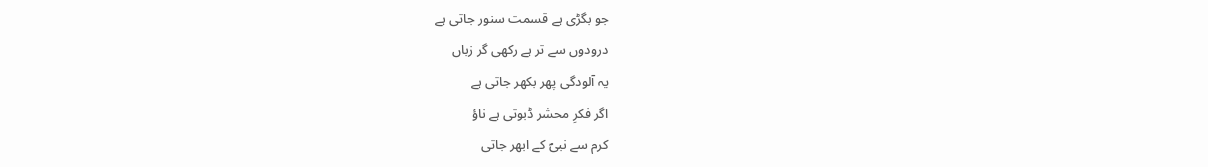جو بگڑی ہے قسمت سنور جاتی ہے
درودوں سے تر ہے رکھی گر زباں
یہ آلودگی پھر بکھر جاتی ہے
اگر فکرِ محشر ڈبوتی ہے ناؤ
کرم سے نبیؐ کے ابھر جاتی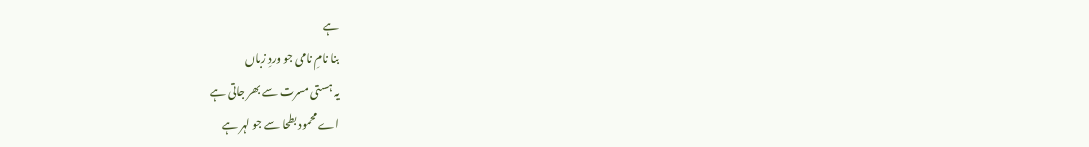ہے
بنا نامِ نامی جو وردِ زباں
یہ ہستی مسرت سے بھر جاتی ہے
اے محمود بطحا سے جو لہر ہے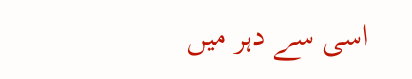اسی سے دہر میں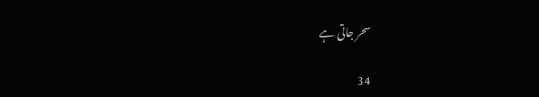سحر جاتی ہے

34